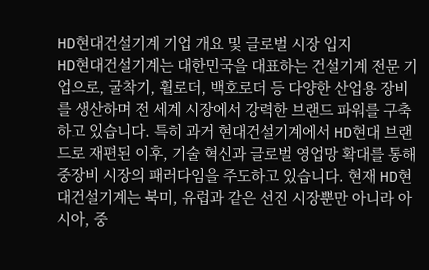HD현대건설기계 기업 개요 및 글로벌 시장 입지
HD현대건설기계는 대한민국을 대표하는 건설기계 전문 기업으로, 굴착기, 휠로더, 백호로더 등 다양한 산업용 장비를 생산하며 전 세계 시장에서 강력한 브랜드 파워를 구축하고 있습니다. 특히 과거 현대건설기계에서 HD현대 브랜드로 재편된 이후, 기술 혁신과 글로벌 영업망 확대를 통해 중장비 시장의 패러다임을 주도하고 있습니다. 현재 HD현대건설기계는 북미, 유럽과 같은 선진 시장뿐만 아니라 아시아, 중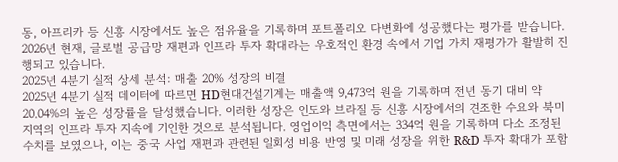동, 아프리카 등 신흥 시장에서도 높은 점유율을 기록하며 포트폴리오 다변화에 성공했다는 평가를 받습니다. 2026년 현재, 글로벌 공급망 재편과 인프라 투자 확대라는 우호적인 환경 속에서 기업 가치 재평가가 활발히 진행되고 있습니다.
2025년 4분기 실적 상세 분석: 매출 20% 성장의 비결
2025년 4분기 실적 데이터에 따르면 HD현대건설기계는 매출액 9,473억 원을 기록하며 전년 동기 대비 약 20.04%의 높은 성장률을 달성했습니다. 이러한 성장은 인도와 브라질 등 신흥 시장에서의 견조한 수요와 북미 지역의 인프라 투자 지속에 기인한 것으로 분석됩니다. 영업이익 측면에서는 334억 원을 기록하며 다소 조정된 수치를 보였으나, 이는 중국 사업 재편과 관련된 일회성 비용 반영 및 미래 성장을 위한 R&D 투자 확대가 포함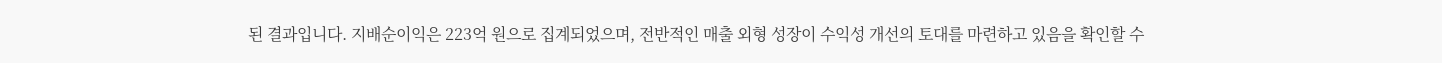된 결과입니다. 지배순이익은 223억 원으로 집계되었으며, 전반적인 매출 외형 성장이 수익성 개선의 토대를 마련하고 있음을 확인할 수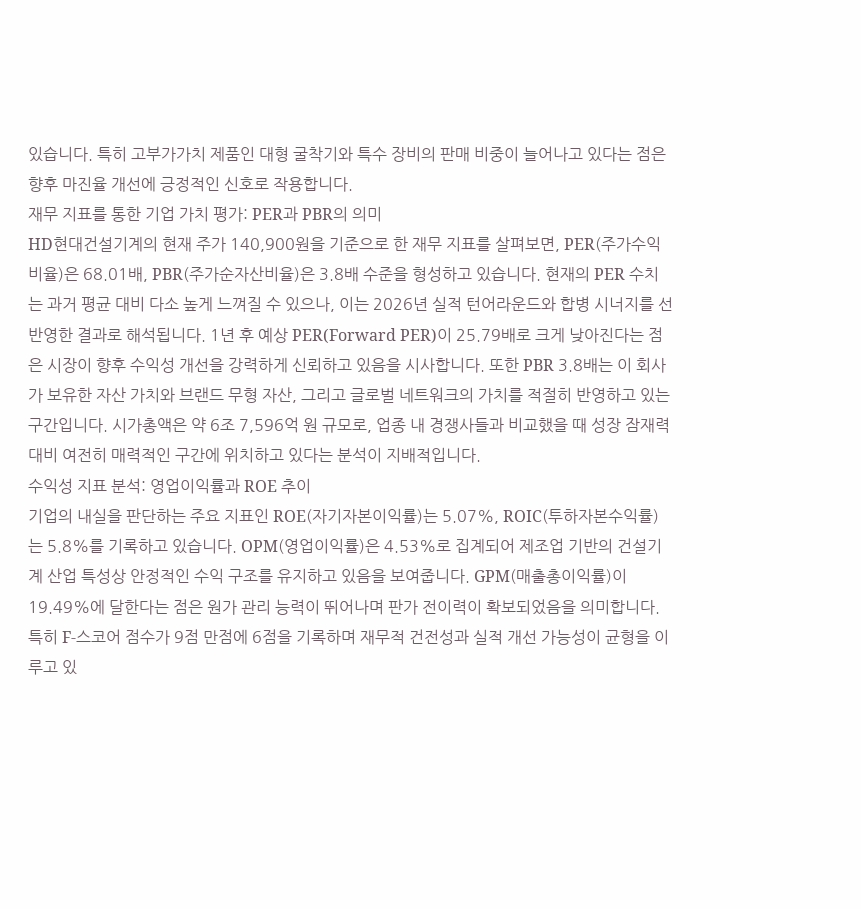있습니다. 특히 고부가가치 제품인 대형 굴착기와 특수 장비의 판매 비중이 늘어나고 있다는 점은 향후 마진율 개선에 긍정적인 신호로 작용합니다.
재무 지표를 통한 기업 가치 평가: PER과 PBR의 의미
HD현대건설기계의 현재 주가 140,900원을 기준으로 한 재무 지표를 살펴보면, PER(주가수익비율)은 68.01배, PBR(주가순자산비율)은 3.8배 수준을 형성하고 있습니다. 현재의 PER 수치는 과거 평균 대비 다소 높게 느껴질 수 있으나, 이는 2026년 실적 턴어라운드와 합병 시너지를 선반영한 결과로 해석됩니다. 1년 후 예상 PER(Forward PER)이 25.79배로 크게 낮아진다는 점은 시장이 향후 수익성 개선을 강력하게 신뢰하고 있음을 시사합니다. 또한 PBR 3.8배는 이 회사가 보유한 자산 가치와 브랜드 무형 자산, 그리고 글로벌 네트워크의 가치를 적절히 반영하고 있는 구간입니다. 시가총액은 약 6조 7,596억 원 규모로, 업종 내 경쟁사들과 비교했을 때 성장 잠재력 대비 여전히 매력적인 구간에 위치하고 있다는 분석이 지배적입니다.
수익성 지표 분석: 영업이익률과 ROE 추이
기업의 내실을 판단하는 주요 지표인 ROE(자기자본이익률)는 5.07%, ROIC(투하자본수익률)는 5.8%를 기록하고 있습니다. OPM(영업이익률)은 4.53%로 집계되어 제조업 기반의 건설기계 산업 특성상 안정적인 수익 구조를 유지하고 있음을 보여줍니다. GPM(매출총이익률)이 19.49%에 달한다는 점은 원가 관리 능력이 뛰어나며 판가 전이력이 확보되었음을 의미합니다. 특히 F-스코어 점수가 9점 만점에 6점을 기록하며 재무적 건전성과 실적 개선 가능성이 균형을 이루고 있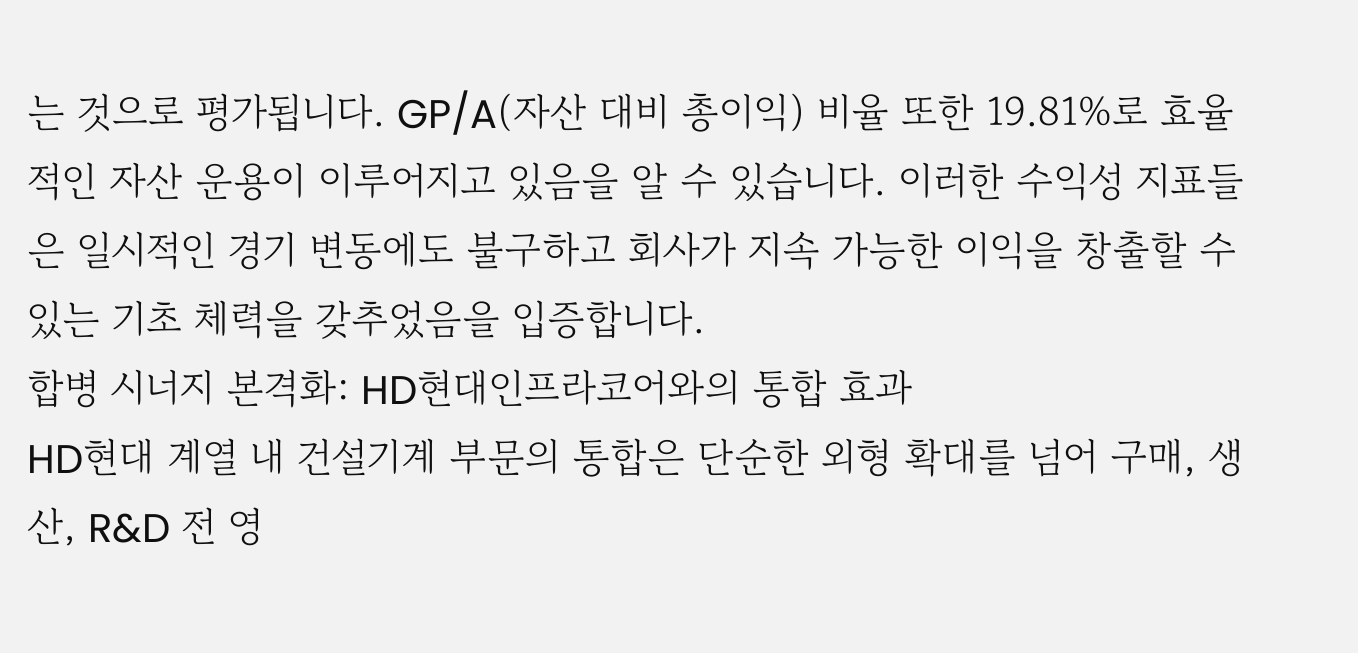는 것으로 평가됩니다. GP/A(자산 대비 총이익) 비율 또한 19.81%로 효율적인 자산 운용이 이루어지고 있음을 알 수 있습니다. 이러한 수익성 지표들은 일시적인 경기 변동에도 불구하고 회사가 지속 가능한 이익을 창출할 수 있는 기초 체력을 갖추었음을 입증합니다.
합병 시너지 본격화: HD현대인프라코어와의 통합 효과
HD현대 계열 내 건설기계 부문의 통합은 단순한 외형 확대를 넘어 구매, 생산, R&D 전 영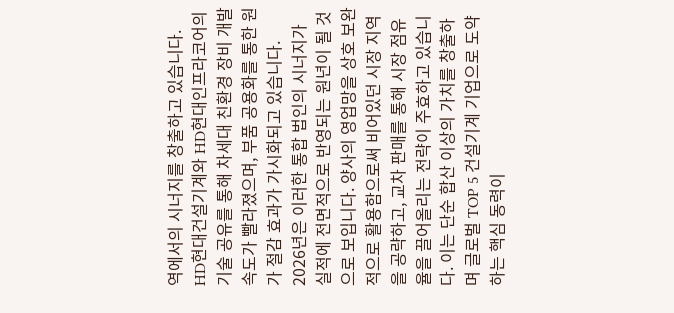역에서의 시너지를 창출하고 있습니다. HD현대건설기계와 HD현대인프라코어의 기술 공유를 통해 차세대 친환경 장비 개발 속도가 빨라졌으며, 부품 공용화를 통한 원가 절감 효과가 가시화되고 있습니다. 2026년은 이러한 통합 법인의 시너지가 실적에 전면적으로 반영되는 원년이 될 것으로 보입니다. 양사의 영업망을 상호 보완적으로 활용함으로써 비어있던 시장 지역을 공략하고, 교차 판매를 통해 시장 점유율을 끌어올리는 전략이 주효하고 있습니다. 이는 단순 합산 이상의 가치를 창출하며 글로벌 TOP 5 건설기계 기업으로 도약하는 핵심 동력이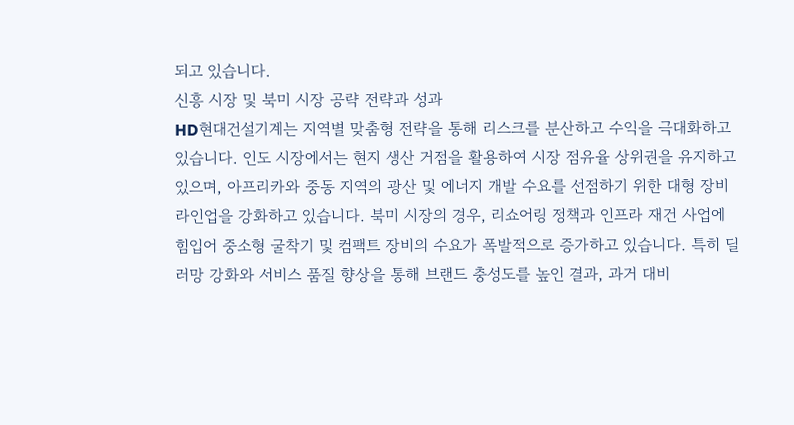되고 있습니다.
신흥 시장 및 북미 시장 공략 전략과 성과
HD현대건설기계는 지역별 맞춤형 전략을 통해 리스크를 분산하고 수익을 극대화하고 있습니다. 인도 시장에서는 현지 생산 거점을 활용하여 시장 점유율 상위권을 유지하고 있으며, 아프리카와 중동 지역의 광산 및 에너지 개발 수요를 선점하기 위한 대형 장비 라인업을 강화하고 있습니다. 북미 시장의 경우, 리쇼어링 정책과 인프라 재건 사업에 힘입어 중소형 굴착기 및 컴팩트 장비의 수요가 폭발적으로 증가하고 있습니다. 특히 딜러망 강화와 서비스 품질 향상을 통해 브랜드 충성도를 높인 결과, 과거 대비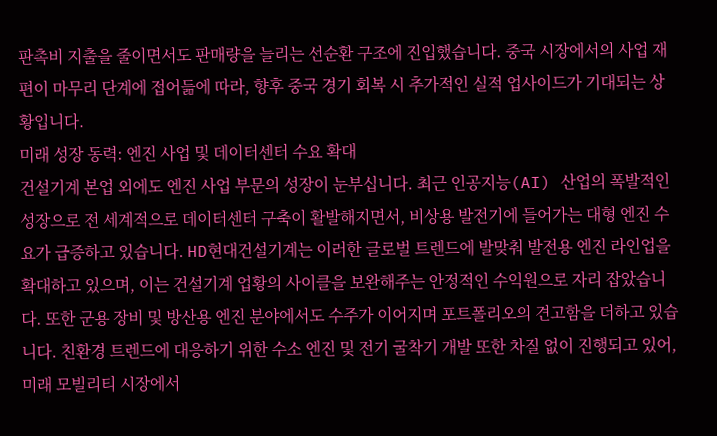판촉비 지출을 줄이면서도 판매량을 늘리는 선순환 구조에 진입했습니다. 중국 시장에서의 사업 재편이 마무리 단계에 접어듦에 따라, 향후 중국 경기 회복 시 추가적인 실적 업사이드가 기대되는 상황입니다.
미래 성장 동력: 엔진 사업 및 데이터센터 수요 확대
건설기계 본업 외에도 엔진 사업 부문의 성장이 눈부십니다. 최근 인공지능(AI) 산업의 폭발적인 성장으로 전 세계적으로 데이터센터 구축이 활발해지면서, 비상용 발전기에 들어가는 대형 엔진 수요가 급증하고 있습니다. HD현대건설기계는 이러한 글로벌 트렌드에 발맞춰 발전용 엔진 라인업을 확대하고 있으며, 이는 건설기계 업황의 사이클을 보완해주는 안정적인 수익원으로 자리 잡았습니다. 또한 군용 장비 및 방산용 엔진 분야에서도 수주가 이어지며 포트폴리오의 견고함을 더하고 있습니다. 친환경 트렌드에 대응하기 위한 수소 엔진 및 전기 굴착기 개발 또한 차질 없이 진행되고 있어, 미래 모빌리티 시장에서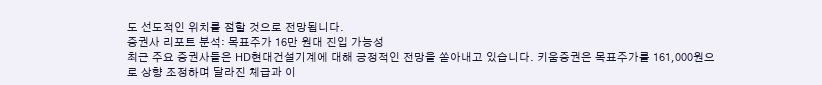도 선도적인 위치를 점할 것으로 전망됩니다.
증권사 리포트 분석: 목표주가 16만 원대 진입 가능성
최근 주요 증권사들은 HD현대건설기계에 대해 긍정적인 전망을 쏟아내고 있습니다. 키움증권은 목표주가를 161,000원으로 상향 조정하며 달라진 체급과 이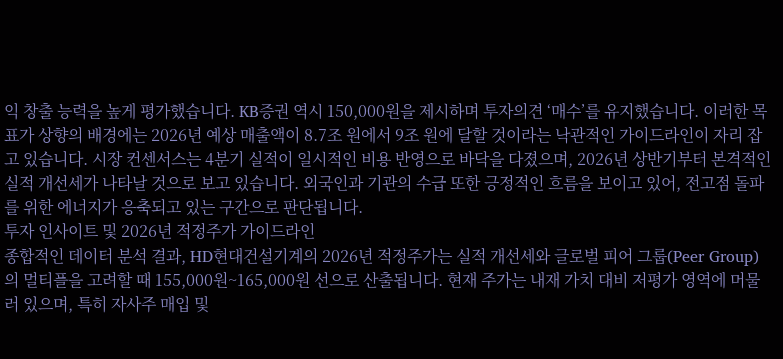익 창출 능력을 높게 평가했습니다. KB증권 역시 150,000원을 제시하며 투자의견 ‘매수’를 유지했습니다. 이러한 목표가 상향의 배경에는 2026년 예상 매출액이 8.7조 원에서 9조 원에 달할 것이라는 낙관적인 가이드라인이 자리 잡고 있습니다. 시장 컨센서스는 4분기 실적이 일시적인 비용 반영으로 바닥을 다졌으며, 2026년 상반기부터 본격적인 실적 개선세가 나타날 것으로 보고 있습니다. 외국인과 기관의 수급 또한 긍정적인 흐름을 보이고 있어, 전고점 돌파를 위한 에너지가 응축되고 있는 구간으로 판단됩니다.
투자 인사이트 및 2026년 적정주가 가이드라인
종합적인 데이터 분석 결과, HD현대건설기계의 2026년 적정주가는 실적 개선세와 글로벌 피어 그룹(Peer Group)의 멀티플을 고려할 때 155,000원~165,000원 선으로 산출됩니다. 현재 주가는 내재 가치 대비 저평가 영역에 머물러 있으며, 특히 자사주 매입 및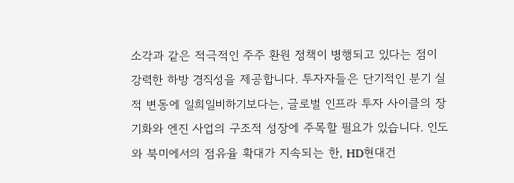소각과 같은 적극적인 주주 환원 정책이 병행되고 있다는 점이 강력한 하방 경직성을 제공합니다. 투자자들은 단기적인 분기 실적 변동에 일희일비하기보다는, 글로벌 인프라 투자 사이클의 장기화와 엔진 사업의 구조적 성장에 주목할 필요가 있습니다. 인도와 북미에서의 점유율 확대가 지속되는 한, HD현대건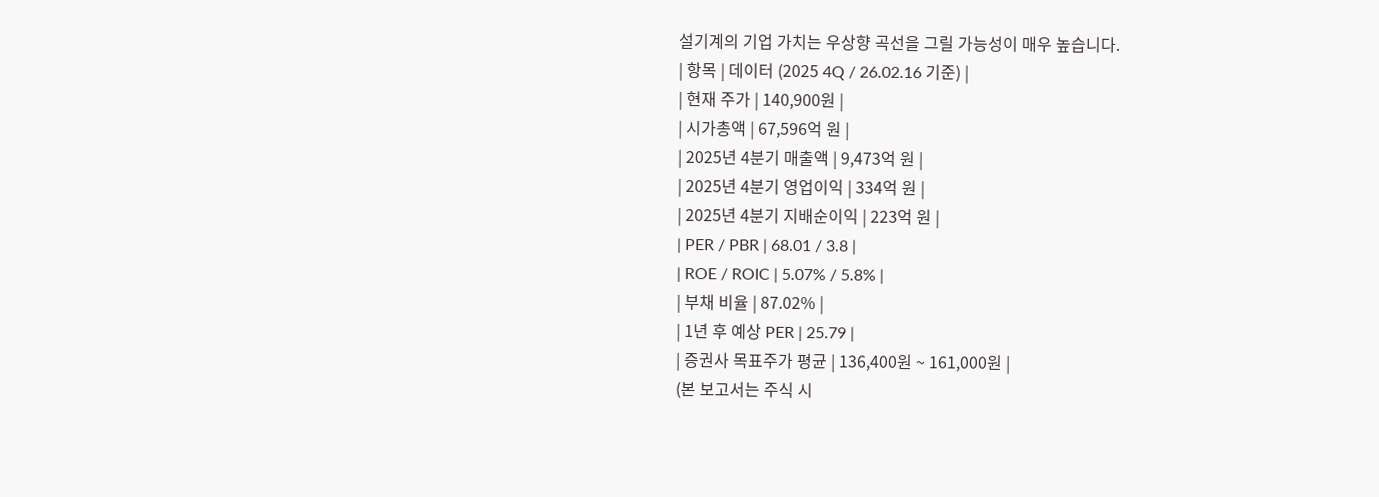설기계의 기업 가치는 우상향 곡선을 그릴 가능성이 매우 높습니다.
| 항목 | 데이터 (2025 4Q / 26.02.16 기준) |
| 현재 주가 | 140,900원 |
| 시가총액 | 67,596억 원 |
| 2025년 4분기 매출액 | 9,473억 원 |
| 2025년 4분기 영업이익 | 334억 원 |
| 2025년 4분기 지배순이익 | 223억 원 |
| PER / PBR | 68.01 / 3.8 |
| ROE / ROIC | 5.07% / 5.8% |
| 부채 비율 | 87.02% |
| 1년 후 예상 PER | 25.79 |
| 증권사 목표주가 평균 | 136,400원 ~ 161,000원 |
(본 보고서는 주식 시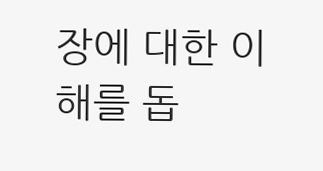장에 대한 이해를 돕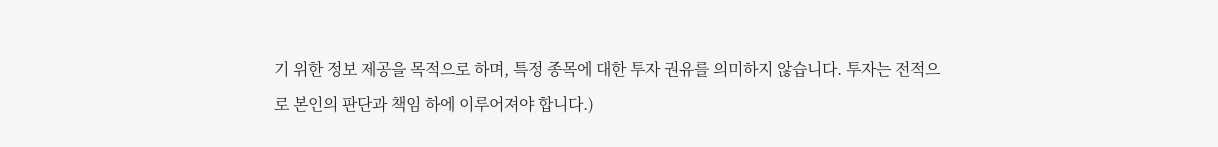기 위한 정보 제공을 목적으로 하며, 특정 종목에 대한 투자 권유를 의미하지 않습니다. 투자는 전적으로 본인의 판단과 책임 하에 이루어져야 합니다.)